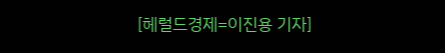[헤럴드경제=이진용 기자]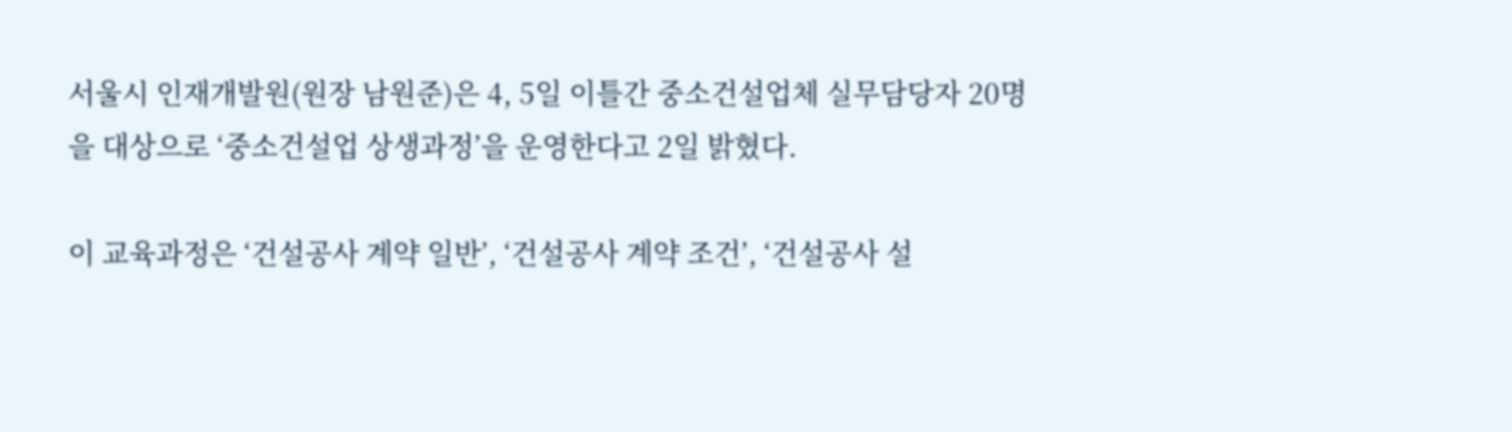서울시 인재개발원(원장 남원준)은 4, 5일 이틀간 중소건설업체 실무담당자 20명을 대상으로 ‘중소건설업 상생과정’을 운영한다고 2일 밝혔다.

이 교육과정은 ‘건설공사 계약 일반’, ‘건설공사 계약 조건’, ‘건설공사 설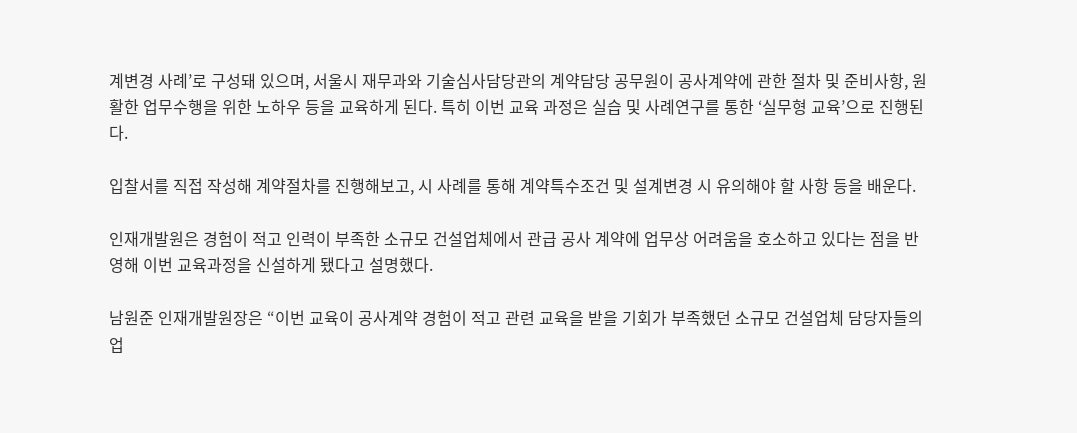계변경 사례’로 구성돼 있으며, 서울시 재무과와 기술심사담당관의 계약담당 공무원이 공사계약에 관한 절차 및 준비사항, 원활한 업무수행을 위한 노하우 등을 교육하게 된다. 특히 이번 교육 과정은 실습 및 사례연구를 통한 ‘실무형 교육’으로 진행된다.

입찰서를 직접 작성해 계약절차를 진행해보고, 시 사례를 통해 계약특수조건 및 설계변경 시 유의해야 할 사항 등을 배운다.

인재개발원은 경험이 적고 인력이 부족한 소규모 건설업체에서 관급 공사 계약에 업무상 어려움을 호소하고 있다는 점을 반영해 이번 교육과정을 신설하게 됐다고 설명했다.

남원준 인재개발원장은 “이번 교육이 공사계약 경험이 적고 관련 교육을 받을 기회가 부족했던 소규모 건설업체 담당자들의 업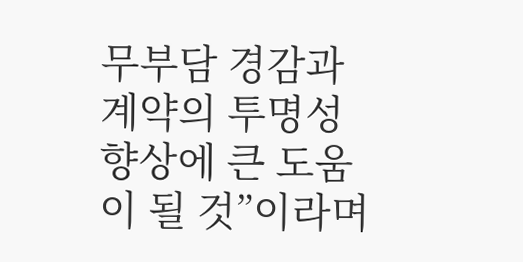무부담 경감과 계약의 투명성 향상에 큰 도움이 될 것”이라며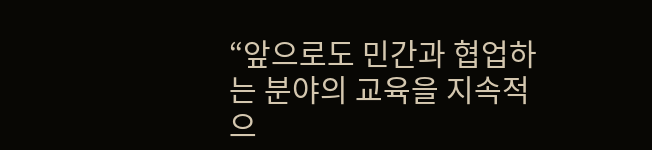“앞으로도 민간과 협업하는 분야의 교육을 지속적으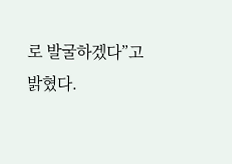로 발굴하겠다”고 밝혔다.